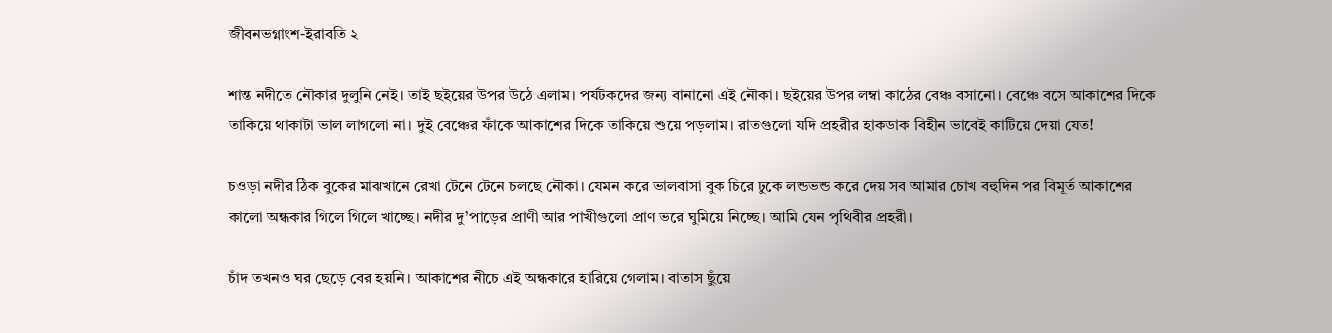জীবনভগ্নাংশ-ইরাবতি ২

শান্ত নদীতে নৌকার দুলুনি নেই। তাই ছইয়ের উপর উঠে এলাম। পর্যটকদের জন্য বানানো এই নৌকা। ছইয়ের উপর লম্বা কাঠের বেঞ্চ বসানো। বেঞ্চে বসে আকাশের দিকে তাকিয়ে থাকাটা ভাল লাগলো না। দুই বেঞ্চের ফাঁকে আকাশের দিকে তাকিয়ে শুয়ে পড়লাম। রাতগুলো যদি প্রহরীর হাকডাক বিহীন ভাবেই কাটিয়ে দেয়া যেত!

চওড়া নদীর ঠিক বুকের মাঝখানে রেখা টেনে টেনে চলছে নৌকা। যেমন করে ভালবাসা বুক চিরে ঢুকে লন্ডভন্ড করে দেয় সব আমার চোখ বহুদিন পর বিমূর্ত আকাশের কালো অন্ধকার গিলে গিলে খাচ্ছে। নদীর দু’পাড়ের প্রাণী আর পাখীগুলো প্রাণ ভরে ঘুমিয়ে নিচ্ছে। আমি যেন পৃথিবীর প্রহরী।

চাঁদ তখনও ঘর ছেড়ে বের হয়নি। আকাশের নীচে এই অন্ধকারে হারিয়ে গেলাম। বাতাস ছুঁয়ে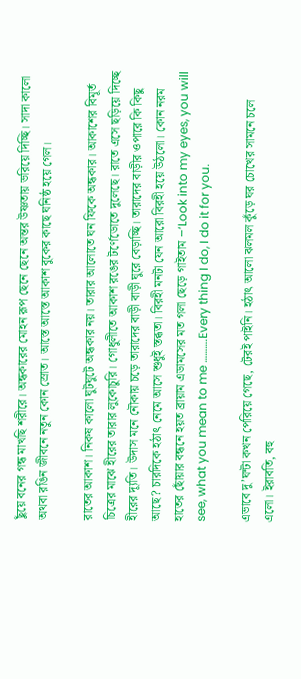ছুঁয়ে বনের গন্ধ মাখছি শরীরে। অন্ধকারের মোহন রূপ ছেনে ছেনে অন্তর উষ্ণতায় ভরিয়ে দিচ্ছি। সাদা কালো অথবা রঙিন জীবনে নতুন কোন স্রোত। আস্তে আস্তে আকাশ বুকের কাছে ঘনিষ্ঠ হয়ে গেল।

রাতের আকাশ। নিকষ কালো ঘুটঘুটে অন্ধকার নয়। তারার আলোতে ঘন ফিকে অন্ধকার। আকাশের বিমূর্ত চিত্রের মাঝে হীরের তারার লুকোচুরি। গোধুলীতে আকাশ রঙের টর্ণেডোতে দুলেছে। রাতে এসে ছড়িয়ে দিচ্ছে হীরের দ্যূতি। উদাস মনে নৌকায় চড়ে তারাদের বাড়ী বাড়ী ঘুরে বেড়াচ্ছি। তারাদের বাড়ীর ওপারে কি কিছু আছে? চারদিকে হঠাৎ নেমে আসে শুধুই স্তব্ধতা। বিরহী মনটা যেন আরো বিরহী হয়ে উঠলো। কোন নরম হাতের ছোঁয়ার বন্ধনে হয়ত ব্রায়াম এডামসের মত গলা ছেড়ে গাইতাম –‘Look into my eyes, you will see, what you mean to me ……….Every thing I do, I do it for you.

এভাবে দু’ঘন্টা কখন পেরিয়ে গেছে, টেরই পাইনি। হঠাৎ আলো ঝলমল কুঁড়ে ঘর চোখের সামনে চলে এলো। ইরাবতি, বহু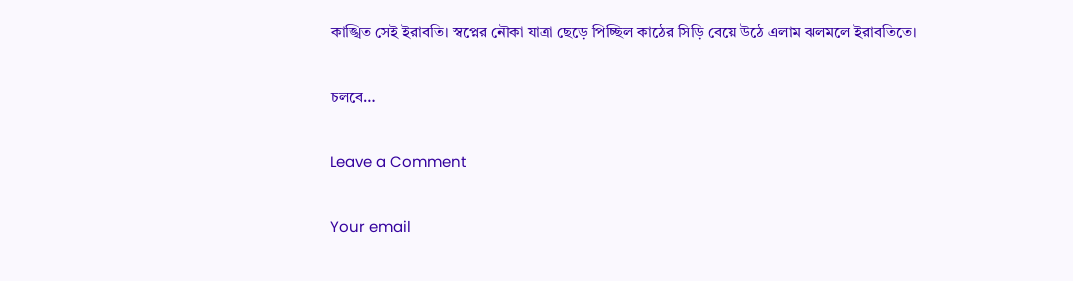কাঙ্খিত সেই ইরাবতি। স্বপ্নের নৌকা যাত্রা ছেড়ে পিচ্ছিল কাঠের সিড়ি বেয়ে উঠে এলাম ঝলমলে ইরাবতিতে।

চলবে…

Leave a Comment

Your email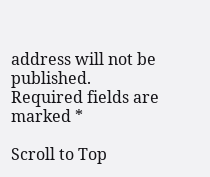address will not be published. Required fields are marked *

Scroll to Top